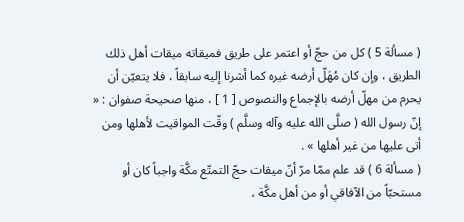( مسألة 5 ) كل من حجّ أو اعتمر على طريق فميقاته ميقات أهل ذلك الطريق ، وإن كان مُهَلّ أرضه غيره كما أشرنا إليه سابقاً ، فلا يتعيّن أن يحرم من مهلّ أرضه بالإجماع والنصوص [ 1 ] ، منها صحيحة صفوان : « إنّ رسول الله ( صلَّى الله عليه وآله وسلَّم ) وقّت المواقيت لأهلها ومن أتى عليها من غير أهلها » .
( مسألة 6 ) قد علم ممّا مرّ أنّ ميقات حجّ التمتّع مكَّة واجباً كان أو مستحبّاً من الآفاقي أو من أهل مكَّة ،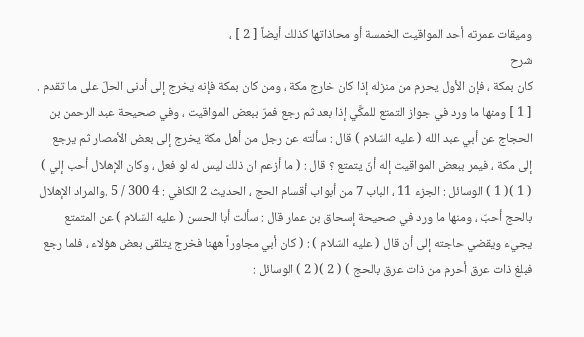وميقات عمرته أحد المواقيت الخمسة أو محاذاتها كذلك أيضاً [ 2 ] ،
شرح
كان بمكة ، فإن الأول يحرم من منزله إذا كان خارج مكة ، ومن كان بمكة فإنه يخرج إلى أدنى الحلّ على ما تقدم .
[ 1 ] ومنها ما ورد في جواز التمتع للمكَّي إذا بعد ثم رجع فمرّ ببعض المواقيت ، وفي صحيحة عبد الرحمن بن الحجاج عن أبي عبد الله ( عليه السّلام ) قال : سألته عن رجل من أهل مكة يخرج إلى بعض الأمصار ثم يرجع إلى مكة ، فيمر ببعض المواقيت إله أنّ يتمتع ؟ قال : ( ما أزعم ان ذلك ليس له لو فعل ، وكان الإهلال أحب إلي ) ( 1 )( 1 ) الوسائل : الجزء 11 ، الباب 7 من أبواب أقسام الحج ، الحديث 2 الكافي : 4 300 / 5 .والمراد الإهلال بالحج أحبّ ، ومنها ما ورد في صحيحة إسحاق بن عمار قال : سألت أبا الحسن ( عليه السّلام ) عن المتمتع يجيء ويقضي حاجته إلى أن قال ( عليه السّلام ) : ( كان أبي مجاوراً ههنا فخرج يتلقى بعض هؤلاء ، فلما رجع فبلغ ذات عرق أحرم من ذات عرق بالحج ) ( 2 )( 2 ) الوسائل :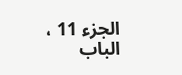الجزء 11 ، الباب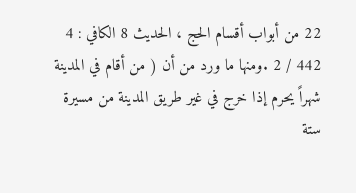22 من أبواب أقسام الحج ، الحديث 8 الكافي : 4 442 / 2 .ومنها ما ورد من أن ( من أقام في المدينة شهراً يحرم إذا خرج في غير طريق المدينة من مسيرة ستة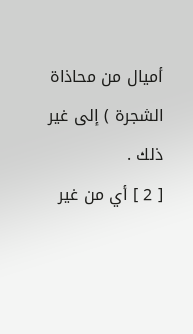أميال من محاذاة الشجرة ) إلى غير ذلك .
[ 2 ] أي من غير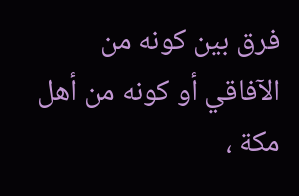فرق بين كونه من الآفاقي أو كونه من أهل مكة ،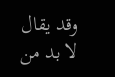وقد يقال لا بد من